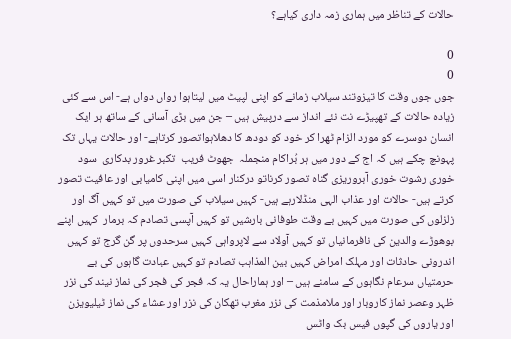حالات کے تناظر میں ہماری زمہ داری کیاہے؟

0
0
جوں جوں وقت کا تیزوتند سیلاب زمانے کو اپنی لپیٹ میں لیتاہوا رواں دواں ہے- اس سے کئی زیادہ حالات کے تھپیڑے نت نئے انداز سے درپیش ہیں – جن میں بڑی آسانی کے ساتھ ہر ایک انسان دوسرے کو مورد الزام ٹھرا کر خود کو دودھ کا دھلاہواتصور کرتاہے- اور حالات یہاں تک پہونچ چکے ہیں کہ اج کے دور میں ہر بُراکام منجملہ  جھوٹ فریب  تکبر غرور بدکاری  سود خوری رشوت خوری آبروریزی گناہ تصور کرناتو درکنار اسی میں اپنی کامیابی اور عافیت تصور کرتے ہیں- حالات اور عذاب الہی منڈلارہے ہیں- کہیں سیلاب کی صورت میں تو کہیں آگ اور زلزلوں کی صورت میں کہیں بے وقت طوفانی بارشیں تو کہیں آپسی تصادم کہ برمار  کہیں اپنے بوھوڑے والدین کی نافرمانیاں تو کہیں آولاد سے لاپرواہی کہیں سرحدوں پر گن گرج تو کہیں اندرونی حادثات اور مہلک امراض کہیں بین المذاہب تصادم تو کہیں عبادت گاہوں کی بے حرمتیاں سرعام نگاہوں کے سامنے ہیں – اور ہماراحال یہ کہ فجر کی فجر کی نماز نیند کی نزر ظہر وعصر نماز کاروبار اور ملامذمت کی نزر مغرب تھکان کی نزر اور عشاء کی نماز ٹیلیویزن اور یاروں کی گپوں فیس بک واٹس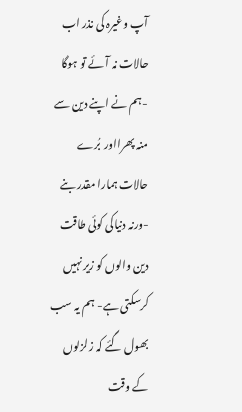آپ وغیرہ کی نذر اب حالات نہ آئے تو ہوگا -ہم نے اپنے دین سے منہ پھرااور  بُرے حالات ہمارا مقدر بنے -ورنہ دنیاکی کوئی طاقت دین والوں کو زیر نہیں کرسکتی ہے- ہم یہ سب بھول گئے کہ زلزلوں کے وقت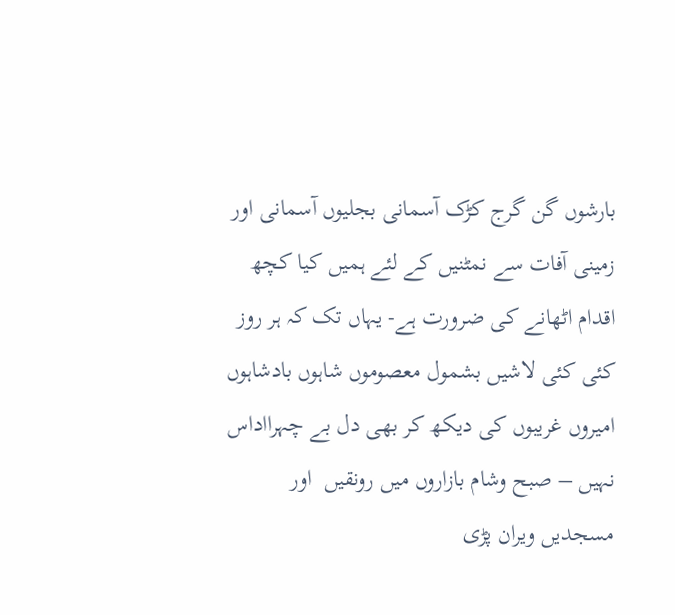بارشوں گن گرج کڑک آسمانی بجلیوں آسمانی اور زمینی آفات سے نمٹنیں کے لئے ہمیں کیا کچھ اقدام اٹھانے کی ضرورت ہے- یہاں تک کہ ہر روز کئی کئی لاشیں بشمول معصوموں شاہوں بادشاہوں امیروں غریبوں کی دیکھ کر بھی دل بے چہرااداس نہیں – صبح وشام بازاروں میں رونقیں  اور مسجدیں ویران پڑی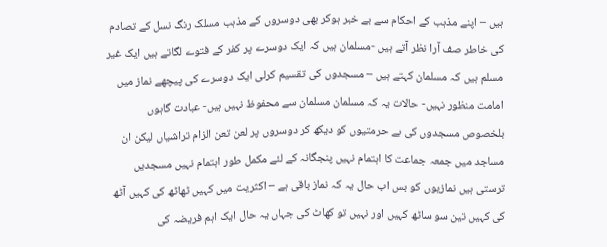ہیں – اپنے مذہب کے احکام سے بے خبر ہوکر بھی دوسروں کے مذہب مسلک رنگ نسل کے تصادم کی خاطر صف آرا نظر آتے ہیں -مسلمان ہیں کہ ایک دوسرے پر کفر کے فتوے لگاتے ہیں ایک غیر مسلم ہیں کہ مسلمان کہتے ہیں – مسجدوں کی تقسیم کرلی ایک دوسرے کی پیچھے نماز میں امامت منظور نہیں- حالات یہ کہ مسلمان مسلمان سے محفوظ نہیں ہیں- عبادت گاہوں بلخصوص مسجدوں کی بے حرمتیوں کو دیکھ کر دوسروں پر لعن تعن الزام تراشیاں لیکن ان مساجد میں جمعہ جماعت کا اہتمام نہیں پنجگانہ کے لئے مکمل طور اہتمام نہیں مسجدیں ترستی ہیں نمازیوں کو بس اب حال یہ کہ نماز باقی ہے – اکثریت میں کہیں ٹھاٹھ کی کہیں آٹھ کی کہیں تین سو ساٹھ کہیں اور نہیں تو کھاٹ کی جہاں یہ حال ایک اہم فریضہ کی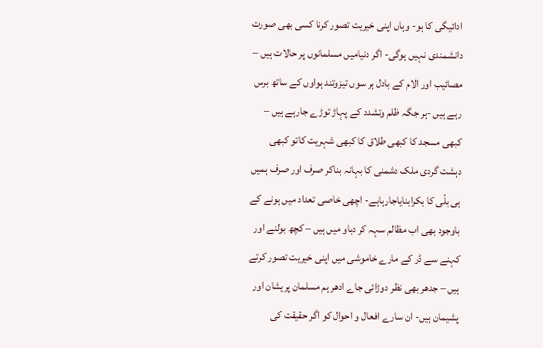ادائیگی کا ہو- وہاں اپنی خیریت تصور کرنا کسی بھی صورت دانشمندی نہیں ہوگی- اگر دنیامیں مسلمانوں پر حالات ہیں – مصائیب اور الام کے بادل ہر سوں تیزوتند ہواوں کے ساتھ برس رہے ہیں -ہر جگہ ظلم وتشدد کے پہاڑ توڑے جارہے ہیں – کبھی مسجد کا کبھی طلاق کا کبھی شہریت کاتو کبھی دہشت گردی ملک دشمنی کا بہانہ بناکر صرف اور صرف ہمیں ہی بلّی کا بکرابنایاجارہاہے- اچھی خاصی تعداد میں ہونے کے باوجود بھی اب مظالم سہہ کر دباو میں ہیں – کچھ بولنے اور کہنے سے ڈر کے مارے خاموشی میں اپنی خیریت تصور کرتے ہیں – جدھر بھی نظر دوڑائی جاے ادھر ہم مسلمان پریشان اور پشیمان ہیں- ان سارے افعال و احوال کو اگر حقیقت کی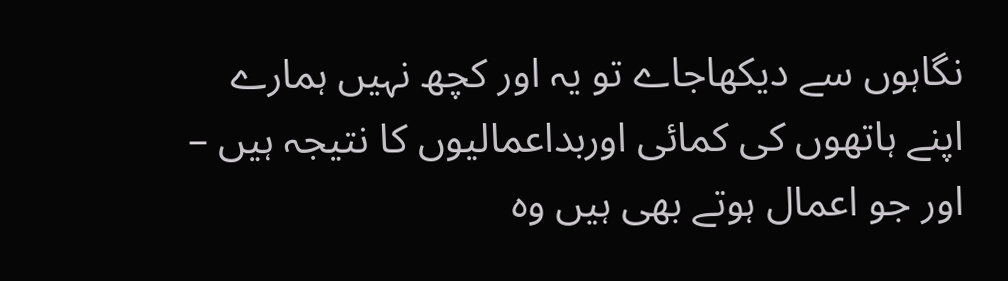نگاہوں سے دیکھاجاے تو یہ اور کچھ نہیں ہمارے اپنے ہاتھوں کی کمائی اوربداعمالیوں کا نتیجہ ہیں – اور جو اعمال ہوتے بھی ہیں وہ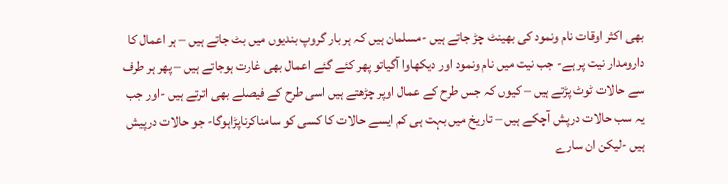بھی اکثر اوقات نام ونمود کی بھینٹ چڑ جاتے ہیں -مسلمان ہیں کہ ہر بار گروپ بندیوں میں بٹ جاتے ہیں – ہر اعمال کا دارومدار نیت پر ہے- جب نیت میں نام ونمود اور دیکھاوا آگیاتو پھر کئے گئے اعمال بھی غارت ہوجاتے ہیں – پھر ہر طرف سے حالات ٹوٹ پڑتے ہیں – کیوں کہ جس طرح کے عمال اوپر چڑھتے ہیں اسی طرح کے فیصلے بھی اترتے ہیں -اور جب یہ سب حالات درپش آچکے ہیں – تاریخ میں بہت ہی کم ایسے حالات کا کسی کو سامناکرناپڑاہوگا- جو حالات درپیش ہیں -لیکن ان سارے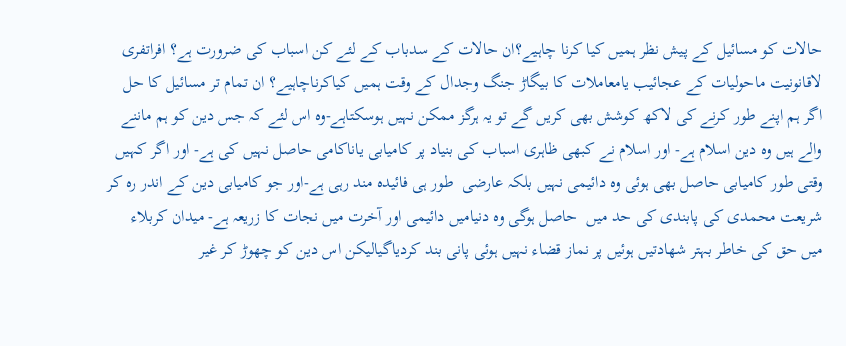حالات کو مسائیل کے پیش نظر ہمیں کیا کرنا چاہیے؟ان حالات کے سدباب کے لئے کن اسباب کی ضرورت ہے؟ افراتفری لاقانونیت ماحولیات کے عجائیب یامعاملات کا بیگاڑ جنگ وجدال کے وقت ہمیں کیاکرناچاہیے؟ ان تمام تر مسائیل کا حل اگر ہم اپنے طور کرنے کی لاکھ کوشش بھی کریں گے تو یہ ہرگز ممکن نہیں ہوسکتاہے-وہ اس لئے کہ جس دین کو ہم ماننے والے ہیں وہ دین اسلام ہے- اور اسلام نے کبھی ظاہری اسباب کی بنیاد پر کامیابی یاناکامی حاصل نہیں کی ہے- اور اگر کہیں وقتی طور کامیابی حاصل بھی ہوئی وہ دائیمی نہیں بلکہ عارضی  طور ہی فائیدہ مند رہی ہے-اور جو کامیابی دین کے اندر رہ کر شریعت محمدی کی پابندی کی حد میں  حاصل ہوگی وہ دنیامیں دائیمی اور آخرت میں نجات کا زریعہ ہے- میدان کربلاء  میں حق کی خاطر بہتر شھادتیں ہوئیں پر نماز قضاء نہیں ہوئی پانی بند کردیاگیالیکن اس دین کو چھوڑ کر غیر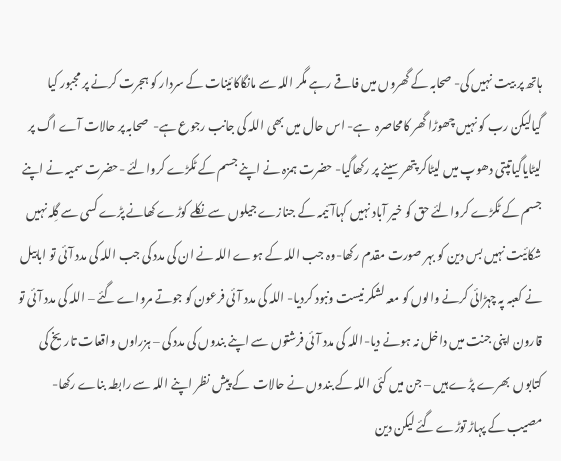ہاتھ پر بیت نہیں کی- صحابہ کے گھروں میں فاقے رہے مگر اللہ سے مانگاکائینات کے سردار کو ہجرت کرنے پر مجبور کیا گیالیکن رب کو نہیں چھوڑا گھر کامحاصرہ  ہے- اس حال میں بھی اللہ کی جانب رجوع ہے-  صحابہ پر حالات آے اگ پر لیٹایاگیاتپتی دھوپ میں لیٹاکر پتھر سینے پر رکھاگیا- حضرت ہمزہ نے اپنے جسم کے ٹکڑے کروالئے -حضرت سمیہ نے اپنے جسم کے ٹکڑے کروالئے حق کو خیر آباد نہیں کہاآئیمہ کے جنازے جیلوں سے نکلے کوڑے کھانے پڑے کسی سے گِلہ نہیں شکائیت نہیں بس دین کو بہر صورت مقدم رکھا-وہ جب اللہ کے ہوے اللہ نے ان کی مدد کی جب اللہ کی مدد آئی تو ابابیل نے کعبہ پہ چہڑائی کرنے والوں کو معہ لشکر نیست ونبود کردیا- اللہ کی مدد آئی فرعون کو جوتے مرواے گئے – اللہ کی مدد آئی تو قارون اپنی جنت میں داخل نہ ہونے دیا-اللہ کی مدد آئی فرشتوں سے اپنے بندوں کی مدد کی – ہزراوں واقعات تاریخ کی کتابوں  بھرے پڑے ہیں – جن میں کئی اللہ کے بندوں نے حالات  کے پیش نظر اپنے اللہ سے رابطہ بناے رکھا- مصیب کے پہاڑ توڑے گئے لیکن دین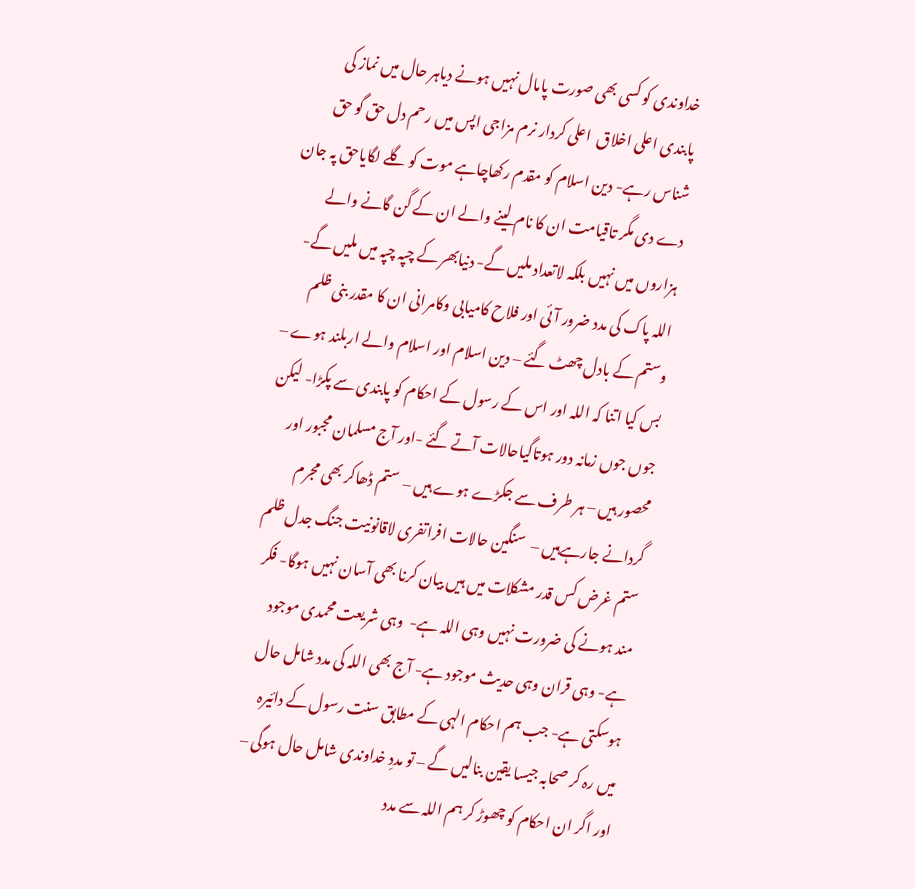خداوندی کو کسی بھی صورت پامال نہیں ہونے دیاہر حال میں نماز کی پابندی اعلی اخلاق  اعلی کردار نرم مزاجی اپس میں رحم دل حق گو حق شناس رہے- دین اسلام کو مقدم رکھاچاہے موت کو گلے لگایاحق پہ جان دے دی مگر تاقیامت ان کا نام لینے والے ان کے گن گانے والے ہزاروں میں نہیں بلکہ لاتعداد ملیں گے- دنیابھر کے چپہ چپہ میں ملیں گے- اللہ پاک کی مدد ضرور آئی اور فلاح کامیابی وکامرانی ان کا مقدر بنی ظلم وستم کے بادل چھٹ گئے – دین اسلام اور اسلام والے اربلند ہوے – بس کیا اتنا کہ اللہ اور اس کے رسول کے احکام کو پابندی سے پکڑا- لیکن جوں جوں زمانہ دور ہوتاگیاحالات آتے گئے -اور آج مسلمان مجبور اور محصور ہیں – ہر طرف سے جکڑے ہوے ہیں – ستم ڈھاکر بھی مجرم گردانے جارہےہیں –  سنگین حالات افراتفری لاقانونیت جنگ جدل ظلم ستم غرض کس قدر مشکلات میں ہیں بیان کرنا بھی آسان نہیں ہوگا- فکر مند ہونے کی ضرورت نہیں وہی اللہ ہے-  وہی شریعت محمدی موجود ہے- وہی قران وہی حدیث موجود ہے- آج بھی اللہ کی مدد شامل حال ہوسکتی ہے- جب ہم احکام الہی کے مطابق سنت رسول کے دائیرہ میں رہ کر صحابہ جیسا یقین بنالیں گے – تو مددِ خداوندی شامل حال ہوگی – اور اگر ان احکام کو چھوڑ کر ہم اللہ سے مدد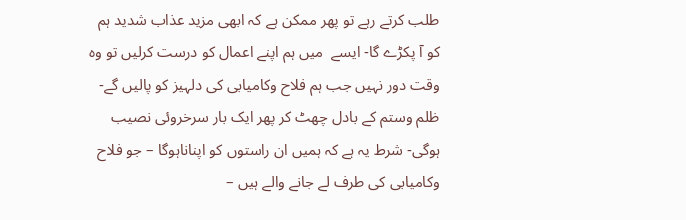طلب کرتے رہے تو پھر ممکن ہے کہ ابھی مزید عذاب شدید ہم کو آ پکڑے گا- ایسے  میں ہم اپنے اعمال کو درست کرلیں تو وہ وقت دور نہیں جب ہم فلاح وکامیابی کی دلہیز کو پالیں گے-ظلم وستم کے بادل چھٹ کر پھر ایک بار سرخروئی نصیب ہوگی- شرط یہ ہے کہ ہمیں ان راستوں کو اپناناہوگا – جو فلاح وکامیابی کی طرف لے جانے والے ہیں –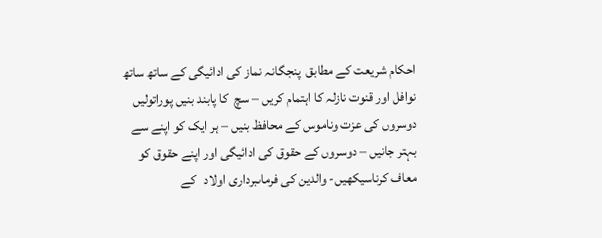احکام شریعت کے مطابق  پنجگانہ نماز کی ادائیگی کے ساتھ ساتھ نوافل اور قنوت نازلہ کا اہتمام کریں – سچ  کا پابند بنیں پوراتولیں  دوسروں کی عزت وناموس کے محافظ بنیں – ہر ایک کو اپنے سے بہتر جانیں – دوسروں کے حقوق کی ادائیگی اور اپنے حقوق کو معاف کرناسیکھیں- والدین کی فرماںبرداری اولاد   کے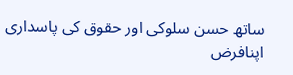ساتھ حسن سلوکی اور حقوق کی پاسداری اپنافرض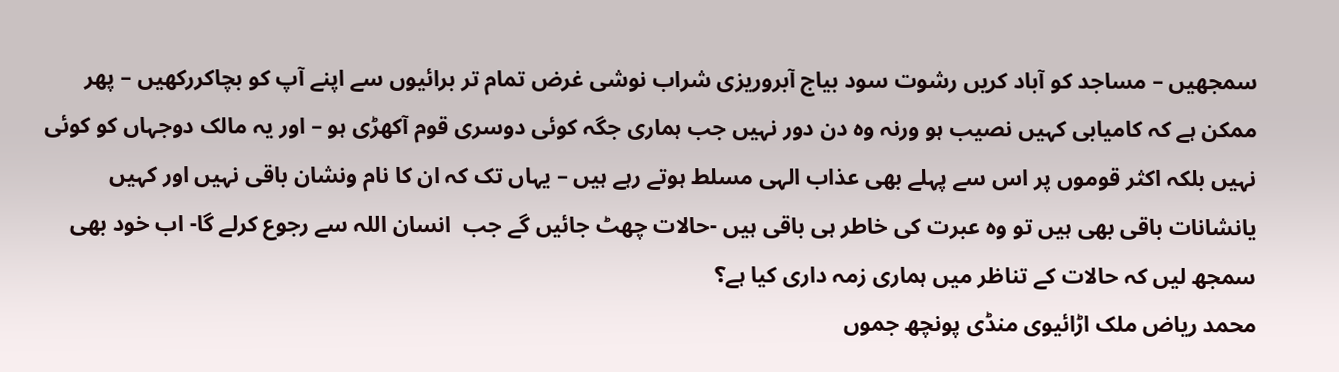سمجھیں – مساجد کو آباد کریں رشوت سود بیاج آبروریزی شراب نوشی غرض تمام تر برائیوں سے اپنے آپ کو بچاکررکھیں – پھر ممکن ہے کہ کامیابی کہیں نصیب ہو ورنہ وہ دن دور نہیں جب ہماری جگہ کوئی دوسری قوم آکھڑی ہو – اور یہ مالک دوجہاں کو کوئی نہیں بلکہ اکثر قوموں پر اس سے پہلے بھی عذاب الہی مسلط ہوتے رہے ہیں – یہاں تک کہ ان کا نام ونشان باقی نہیں اور کہیں یانشانات باقی بھی ہیں تو وہ عبرت کی خاطر ہی باقی ہیں -حالات چھٹ جائیں گے جب  انسان اللہ سے رجوع کرلے گا- اب خود بھی سمجھ لیں کہ حالات کے تناظر میں ہماری زمہ داری کیا ہے؟
محمد ریاض ملک اڑائیوی منڈی پونچھ جموں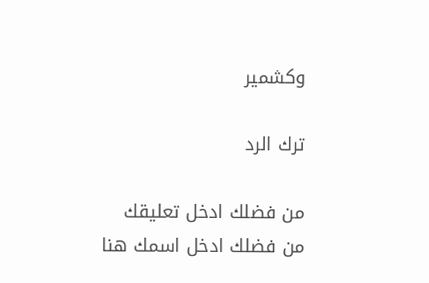وکشمیر

ترك الرد

من فضلك ادخل تعليقك
من فضلك ادخل اسمك هنا